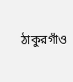ঠাকুরগাঁও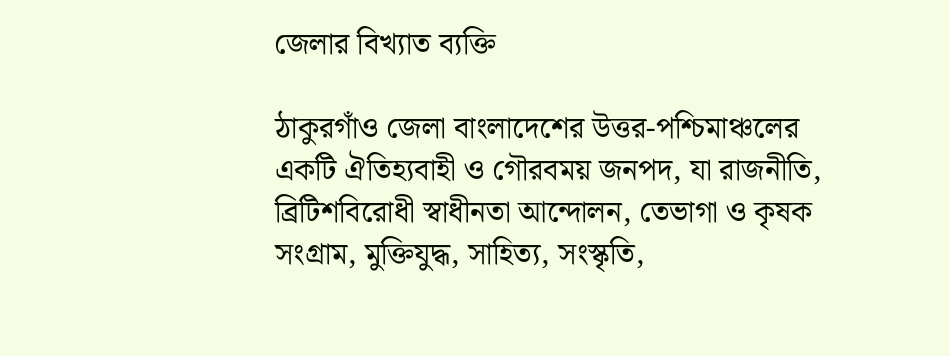জেলার বিখ্যাত ব্যক্তি

ঠাকুরগাঁও জেলা বাংলাদেশের উত্তর-পশ্চিমাঞ্চলের একটি ঐতিহ্যবাহী ও গৌরবময় জনপদ, যা রাজনীতি, ব্রিটিশবিরোধী স্বাধীনতা আন্দোলন, তেভাগা ও কৃষক সংগ্রাম, মুক্তিযুদ্ধ, সাহিত্য, সংস্কৃতি,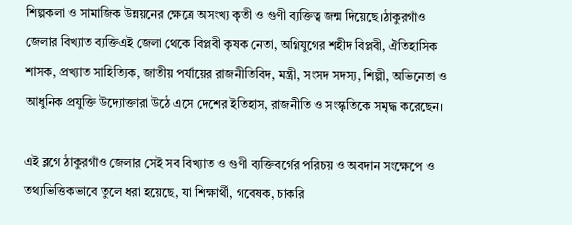শিল্পকলা ও সামাজিক উন্নয়নের ক্ষেত্রে অসংখ্য কৃতী ও গুণী ব্যক্তিত্ব জন্ম দিয়েছে।ঠাকুরগাঁও জেলার বিখ্যাত ব্যক্তিএই জেলা থেকে বিপ্লবী কৃষক নেতা, অগ্নিযুগের শহীদ বিপ্লবী, ঐতিহাসিক শাসক, প্রখ্যাত সাহিত্যিক, জাতীয় পর্যায়ের রাজনীতিবিদ, মন্ত্রী, সংসদ সদস্য, শিল্পী, অভিনেতা ও আধুনিক প্রযুক্তি উদ্যোক্তারা উঠে এসে দেশের ইতিহাস, রাজনীতি ও সংস্কৃতিকে সমৃদ্ধ করেছেন।

এই ব্লগে ঠাকুরগাঁও জেলার সেই সব বিখ্যাত ও গুণী ব্যক্তিবর্গের পরিচয় ও অবদান সংক্ষেপে ও তথ্যভিত্তিকভাবে তুলে ধরা হয়েছে, যা শিক্ষার্থী, গবেষক, চাকরি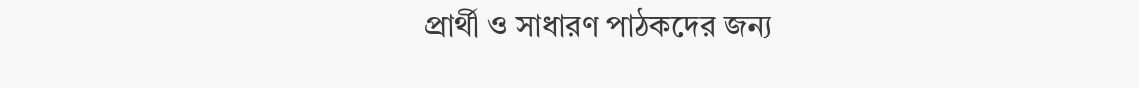প্রার্থী ও সাধারণ পাঠকদের জন্য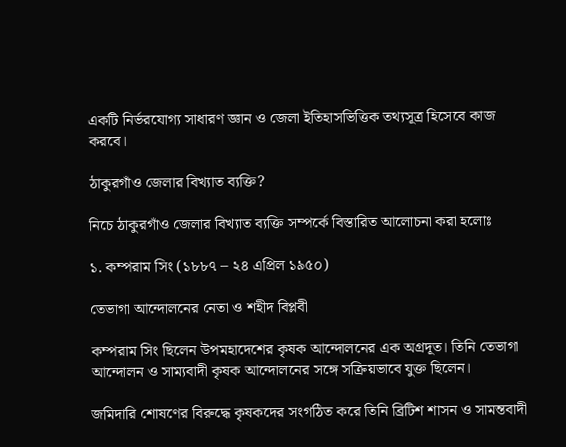একটি নির্ভরযোগ্য সাধারণ জ্ঞান ও জেলা ইতিহাসভিত্তিক তথ্যসূত্র হিসেবে কাজ করবে।

ঠাকুরগাঁও জেলার বিখ্যাত ব্যক্তি?

নিচে ঠাকুরগাঁও জেলার বিখ্যাত ব্যক্তি সম্পর্কে বিস্তারিত আলোচনা করা হলোঃ

১. কম্পরাম সিং (১৮৮৭ – ২৪ এপ্রিল ১৯৫০)

তেভাগা আন্দোলনের নেতা ও শহীদ বিপ্লবী

কম্পরাম সিং ছিলেন উপমহাদেশের কৃষক আন্দোলনের এক অগ্রদূত। তিনি তেভাগা আন্দোলন ও সাম্যবাদী কৃষক আন্দোলনের সঙ্গে সক্রিয়ভাবে যুক্ত ছিলেন।

জমিদারি শোষণের বিরুদ্ধে কৃষকদের সংগঠিত করে তিনি ব্রিটিশ শাসন ও সামন্তবাদী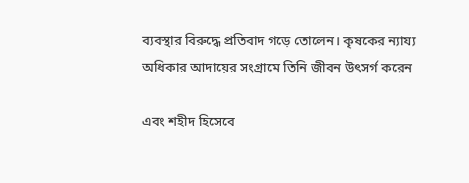ব্যবস্থার বিরুদ্ধে প্রতিবাদ গড়ে তোলেন। কৃষকের ন্যায্য অধিকার আদায়ের সংগ্রামে তিনি জীবন উৎসর্গ করেন

এবং শহীদ হিসেবে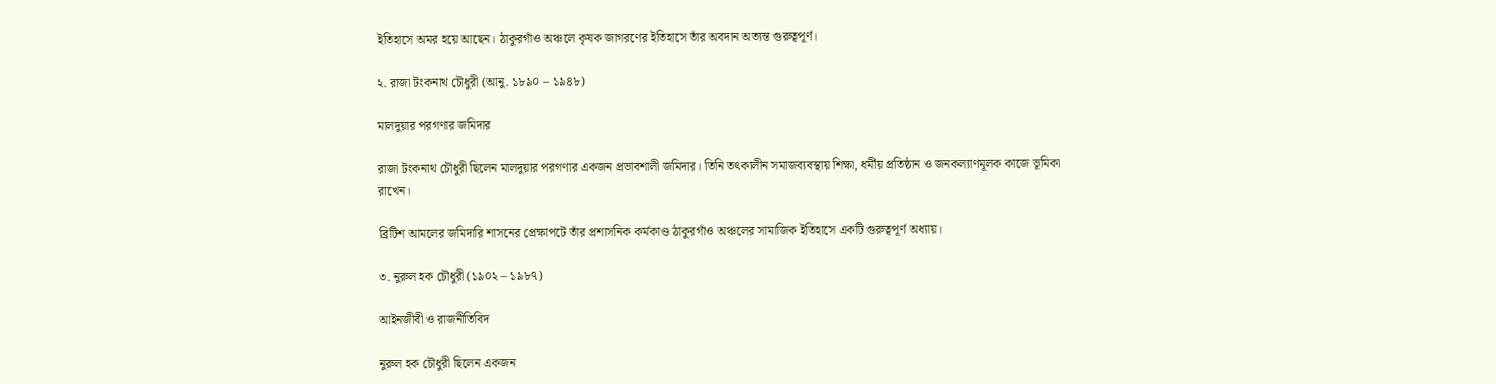ইতিহাসে অমর হয়ে আছেন। ঠাকুরগাঁও অঞ্চলে কৃষক জাগরণের ইতিহাসে তাঁর অবদান অত্যন্ত গুরুত্বপূর্ণ।

২. রাজা টংকনাথ চৌধুরী (আনু. ১৮৯০ – ১৯৪৮)

মালদুয়ার পরগণার জমিদার

রাজা টংকনাথ চৌধুরী ছিলেন মালদুয়ার পরগণার একজন প্রভাবশালী জমিদার। তিনি তৎকালীন সমাজব্যবস্থায় শিক্ষা, ধর্মীয় প্রতিষ্ঠান ও জনকল্যাণমূলক কাজে ভূমিকা রাখেন।

ব্রিটিশ আমলের জমিদারি শাসনের প্রেক্ষাপটে তাঁর প্রশাসনিক কর্মকাণ্ড ঠাকুরগাঁও অঞ্চলের সামাজিক ইতিহাসে একটি গুরুত্বপূর্ণ অধ্যায়।

৩. নুরুল হক চৌধুরী (১৯০২ – ১৯৮৭)

আইনজীবী ও রাজনীতিবিদ

নুরুল হক চৌধুরী ছিলেন একজন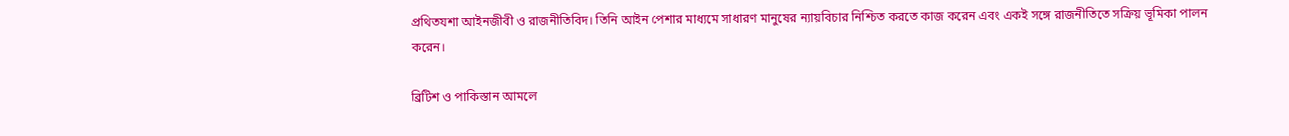প্রথিতযশা আইনজীবী ও রাজনীতিবিদ। তিনি আইন পেশার মাধ্যমে সাধারণ মানুষের ন্যায়বিচার নিশ্চিত করতে কাজ করেন এবং একই সঙ্গে রাজনীতিতে সক্রিয় ভূমিকা পালন করেন।

ব্রিটিশ ও পাকিস্তান আমলে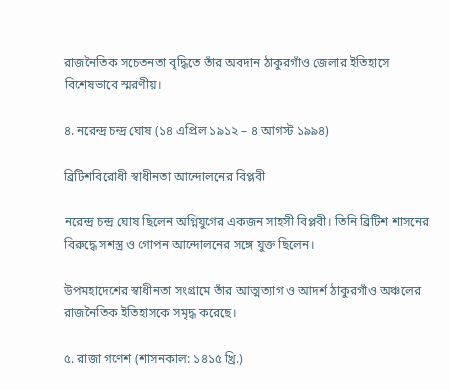রাজনৈতিক সচেতনতা বৃদ্ধিতে তাঁর অবদান ঠাকুরগাঁও জেলার ইতিহাসে বিশেষভাবে স্মরণীয়।

৪. নরেন্দ্র চন্দ্র ঘোষ (১৪ এপ্রিল ১৯১২ – ৪ আগস্ট ১৯৯৪)

ব্রিটিশবিরোধী স্বাধীনতা আন্দোলনের বিপ্লবী

নরেন্দ্র চন্দ্র ঘোষ ছিলেন অগ্নিযুগের একজন সাহসী বিপ্লবী। তিনি ব্রিটিশ শাসনের বিরুদ্ধে সশস্ত্র ও গোপন আন্দোলনের সঙ্গে যুক্ত ছিলেন।

উপমহাদেশের স্বাধীনতা সংগ্রামে তাঁর আত্মত্যাগ ও আদর্শ ঠাকুরগাঁও অঞ্চলের রাজনৈতিক ইতিহাসকে সমৃদ্ধ করেছে।

৫. রাজা গণেশ (শাসনকাল: ১৪১৫ খ্রি.)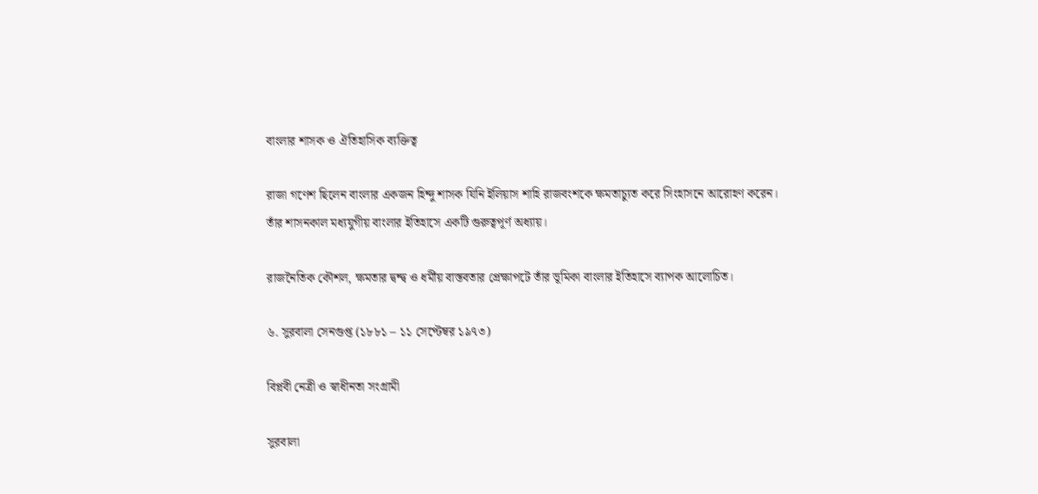বাংলার শাসক ও ঐতিহাসিক ব্যক্তিত্ব

রাজা গণেশ ছিলেন বাংলার একজন হিন্দু শাসক যিনি ইলিয়াস শাহি রাজবংশকে ক্ষমতাচ্যুত করে সিংহাসনে আরোহণ করেন। তাঁর শাসনকাল মধ্যযুগীয় বাংলার ইতিহাসে একটি গুরুত্বপূর্ণ অধ্যায়।

রাজনৈতিক কৌশল, ক্ষমতার দ্বন্দ্ব ও ধর্মীয় বাস্তবতার প্রেক্ষাপটে তাঁর ভূমিকা বাংলার ইতিহাসে ব্যাপক আলোচিত।

৬. সুরবালা সেনগুপ্ত (১৮৮১ – ১১ সেপ্টেম্বর ১৯৭৩)

বিপ্লবী নেত্রী ও স্বাধীনতা সংগ্রামী

সুরবালা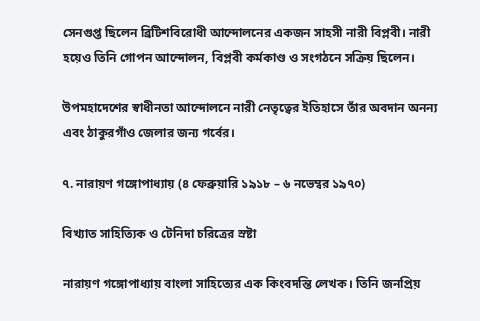সেনগুপ্ত ছিলেন ব্রিটিশবিরোধী আন্দোলনের একজন সাহসী নারী বিপ্লবী। নারী হয়েও তিনি গোপন আন্দোলন, বিপ্লবী কর্মকাণ্ড ও সংগঠনে সক্রিয় ছিলেন।

উপমহাদেশের স্বাধীনতা আন্দোলনে নারী নেতৃত্বের ইতিহাসে তাঁর অবদান অনন্য এবং ঠাকুরগাঁও জেলার জন্য গর্বের।

৭. নারায়ণ গঙ্গোপাধ্যায় (৪ ফেব্রুয়ারি ১৯১৮ – ৬ নভেম্বর ১৯৭০)

বিখ্যাত সাহিত্যিক ও টেনিদা চরিত্রের স্রষ্টা

নারায়ণ গঙ্গোপাধ্যায় বাংলা সাহিত্যের এক কিংবদন্তি লেখক। তিনি জনপ্রিয়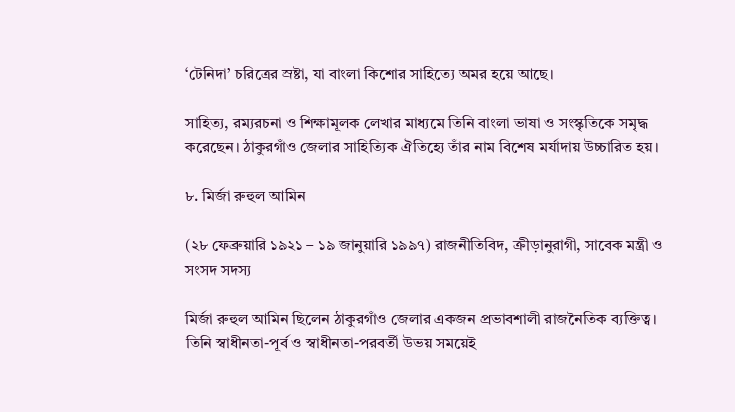‘টেনিদা’ চরিত্রের স্রষ্টা, যা বাংলা কিশোর সাহিত্যে অমর হয়ে আছে।

সাহিত্য, রম্যরচনা ও শিক্ষামূলক লেখার মাধ্যমে তিনি বাংলা ভাষা ও সংস্কৃতিকে সমৃদ্ধ করেছেন। ঠাকুরগাঁও জেলার সাহিত্যিক ঐতিহ্যে তাঁর নাম বিশেষ মর্যাদায় উচ্চারিত হয়।

৮. মির্জা রুহুল আমিন

(২৮ ফেব্রুয়ারি ১৯২১ – ১৯ জানুয়ারি ১৯৯৭) রাজনীতিবিদ, ক্রীড়ানুরাগী, সাবেক মন্ত্রী ও সংসদ সদস্য

মির্জা রুহুল আমিন ছিলেন ঠাকুরগাঁও জেলার একজন প্রভাবশালী রাজনৈতিক ব্যক্তিত্ব। তিনি স্বাধীনতা-পূর্ব ও স্বাধীনতা-পরবর্তী উভয় সময়েই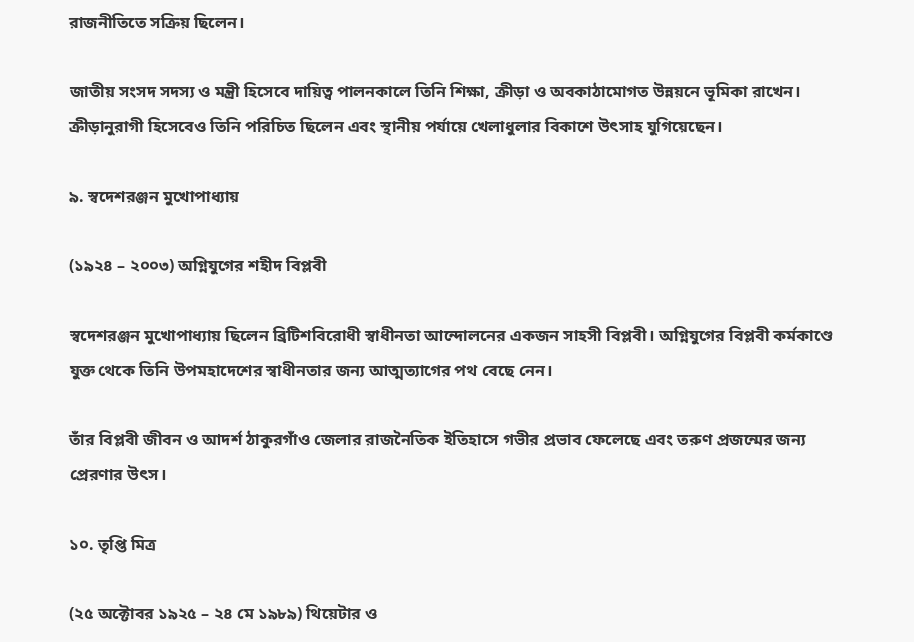রাজনীতিতে সক্রিয় ছিলেন।

জাতীয় সংসদ সদস্য ও মন্ত্রী হিসেবে দায়িত্ব পালনকালে তিনি শিক্ষা, ক্রীড়া ও অবকাঠামোগত উন্নয়নে ভূমিকা রাখেন। ক্রীড়ানুরাগী হিসেবেও তিনি পরিচিত ছিলেন এবং স্থানীয় পর্যায়ে খেলাধুলার বিকাশে উৎসাহ যুগিয়েছেন।

৯. স্বদেশরঞ্জন মুখোপাধ্যায়

(১৯২৪ – ২০০৩) অগ্নিযুগের শহীদ বিপ্লবী

স্বদেশরঞ্জন মুখোপাধ্যায় ছিলেন ব্রিটিশবিরোধী স্বাধীনতা আন্দোলনের একজন সাহসী বিপ্লবী। অগ্নিযুগের বিপ্লবী কর্মকাণ্ডে যুক্ত থেকে তিনি উপমহাদেশের স্বাধীনতার জন্য আত্মত্যাগের পথ বেছে নেন।

তাঁর বিপ্লবী জীবন ও আদর্শ ঠাকুরগাঁও জেলার রাজনৈতিক ইতিহাসে গভীর প্রভাব ফেলেছে এবং তরুণ প্রজন্মের জন্য প্রেরণার উৎস।

১০. তৃপ্তি মিত্র

(২৫ অক্টোবর ১৯২৫ – ২৪ মে ১৯৮৯) থিয়েটার ও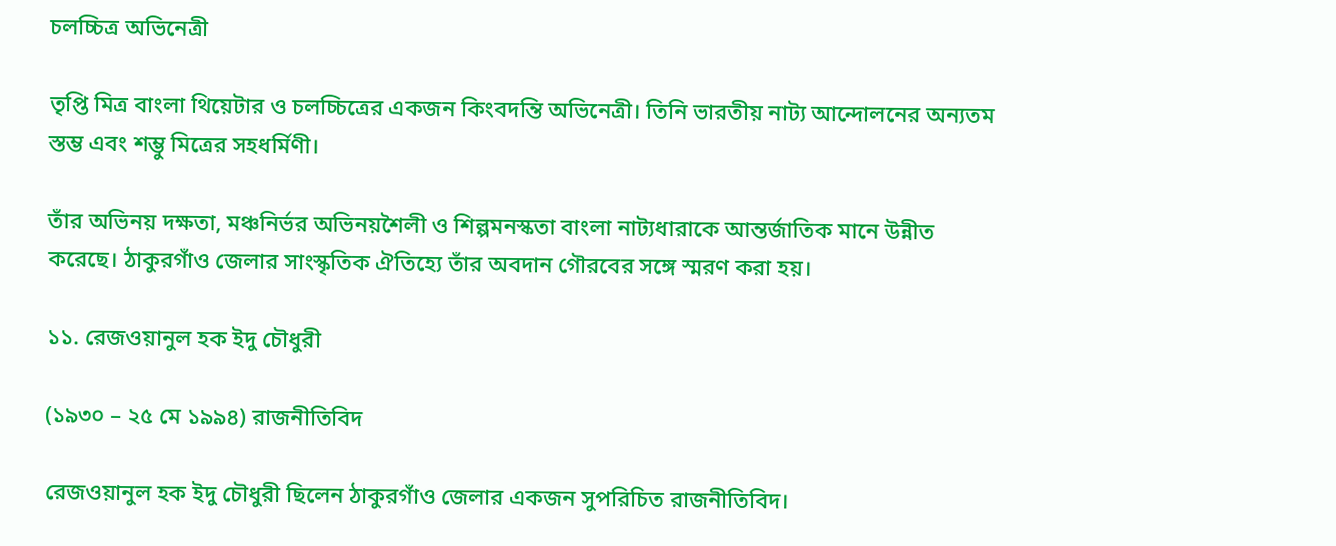চলচ্চিত্র অভিনেত্রী

তৃপ্তি মিত্র বাংলা থিয়েটার ও চলচ্চিত্রের একজন কিংবদন্তি অভিনেত্রী। তিনি ভারতীয় নাট্য আন্দোলনের অন্যতম স্তম্ভ এবং শম্ভু মিত্রের সহধর্মিণী।

তাঁর অভিনয় দক্ষতা, মঞ্চনির্ভর অভিনয়শৈলী ও শিল্পমনস্কতা বাংলা নাট্যধারাকে আন্তর্জাতিক মানে উন্নীত করেছে। ঠাকুরগাঁও জেলার সাংস্কৃতিক ঐতিহ্যে তাঁর অবদান গৌরবের সঙ্গে স্মরণ করা হয়।

১১. রেজওয়ানুল হক ইদু চৌধুরী

(১৯৩০ – ২৫ মে ১৯৯৪) রাজনীতিবিদ

রেজওয়ানুল হক ইদু চৌধুরী ছিলেন ঠাকুরগাঁও জেলার একজন সুপরিচিত রাজনীতিবিদ।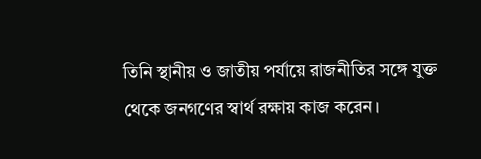তিনি স্থানীয় ও জাতীয় পর্যায়ে রাজনীতির সঙ্গে যুক্ত থেকে জনগণের স্বার্থ রক্ষায় কাজ করেন।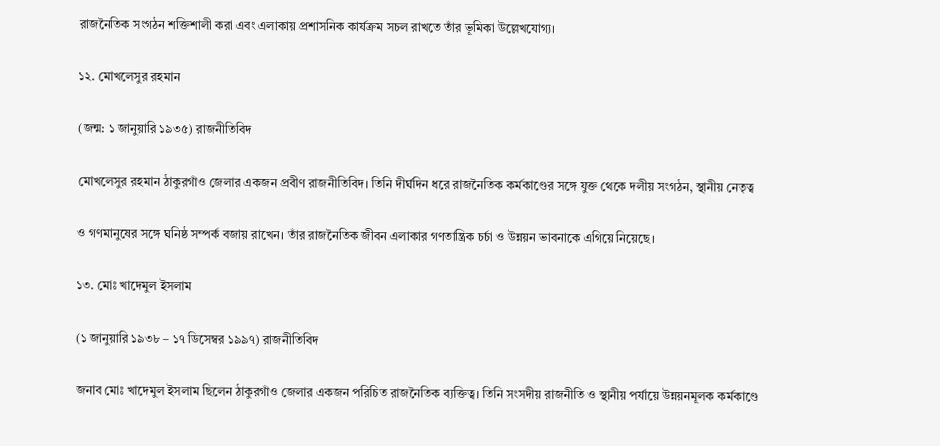রাজনৈতিক সংগঠন শক্তিশালী করা এবং এলাকায় প্রশাসনিক কার্যক্রম সচল রাখতে তাঁর ভূমিকা উল্লেখযোগ্য।

১২. মোখলেসুর রহমান

(জন্ম: ১ জানুয়ারি ১৯৩৫) রাজনীতিবিদ

মোখলেসুর রহমান ঠাকুরগাঁও জেলার একজন প্রবীণ রাজনীতিবিদ। তিনি দীর্ঘদিন ধরে রাজনৈতিক কর্মকাণ্ডের সঙ্গে যুক্ত থেকে দলীয় সংগঠন, স্থানীয় নেতৃত্ব

ও গণমানুষের সঙ্গে ঘনিষ্ঠ সম্পর্ক বজায় রাখেন। তাঁর রাজনৈতিক জীবন এলাকার গণতান্ত্রিক চর্চা ও উন্নয়ন ভাবনাকে এগিয়ে নিয়েছে।

১৩. মোঃ খাদেমুল ইসলাম

(১ জানুয়ারি ১৯৩৮ – ১৭ ডিসেম্বর ১৯৯৭) রাজনীতিবিদ

জনাব মোঃ খাদেমুল ইসলাম ছিলেন ঠাকুরগাঁও জেলার একজন পরিচিত রাজনৈতিক ব্যক্তিত্ব। তিনি সংসদীয় রাজনীতি ও স্থানীয় পর্যায়ে উন্নয়নমূলক কর্মকাণ্ডে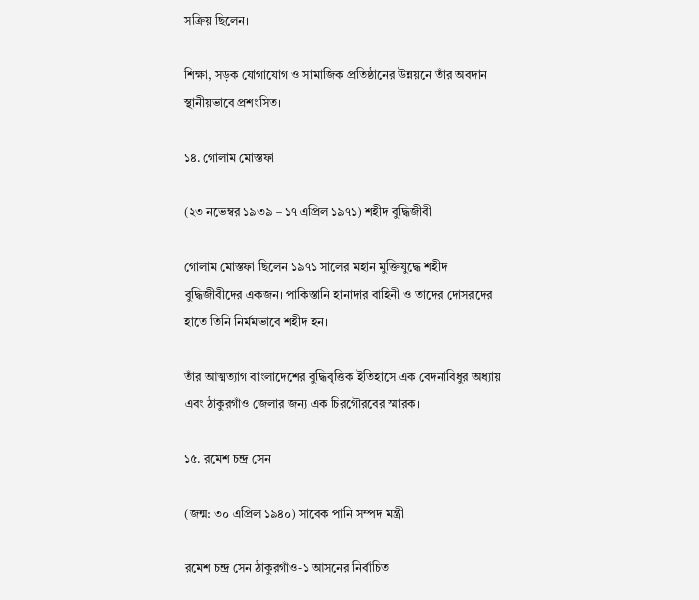সক্রিয় ছিলেন।

শিক্ষা, সড়ক যোগাযোগ ও সামাজিক প্রতিষ্ঠানের উন্নয়নে তাঁর অবদান স্থানীয়ভাবে প্রশংসিত।

১৪. গোলাম মোস্তফা

(২৩ নভেম্বর ১৯৩৯ – ১৭ এপ্রিল ১৯৭১) শহীদ বুদ্ধিজীবী

গোলাম মোস্তফা ছিলেন ১৯৭১ সালের মহান মুক্তিযুদ্ধে শহীদ বুদ্ধিজীবীদের একজন। পাকিস্তানি হানাদার বাহিনী ও তাদের দোসরদের হাতে তিনি নির্মমভাবে শহীদ হন।

তাঁর আত্মত্যাগ বাংলাদেশের বুদ্ধিবৃত্তিক ইতিহাসে এক বেদনাবিধুর অধ্যায় এবং ঠাকুরগাঁও জেলার জন্য এক চিরগৌরবের স্মারক।

১৫. রমেশ চন্দ্র সেন

(জন্ম: ৩০ এপ্রিল ১৯৪০) সাবেক পানি সম্পদ মন্ত্রী

রমেশ চন্দ্র সেন ঠাকুরগাঁও-১ আসনের নির্বাচিত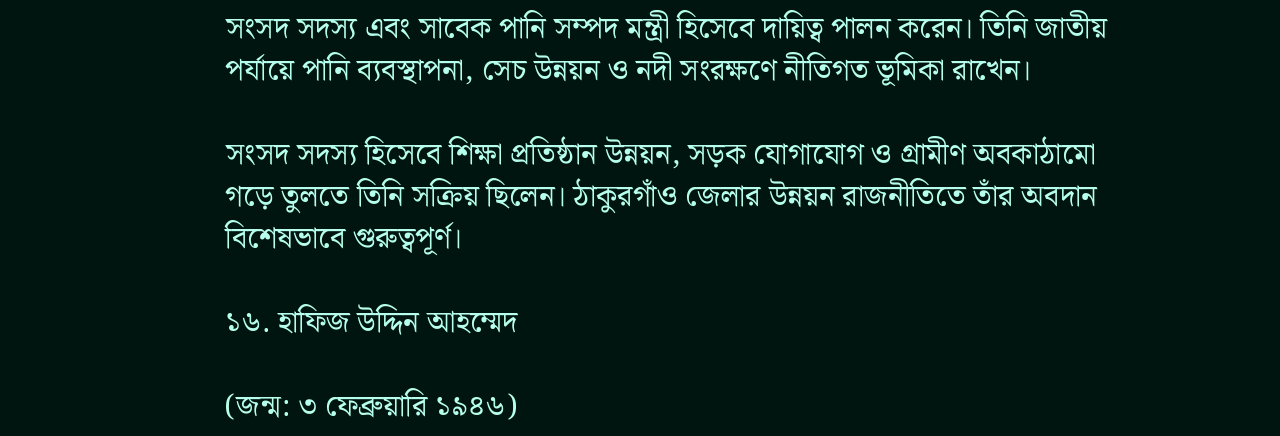সংসদ সদস্য এবং সাবেক পানি সম্পদ মন্ত্রী হিসেবে দায়িত্ব পালন করেন। তিনি জাতীয় পর্যায়ে পানি ব্যবস্থাপনা, সেচ উন্নয়ন ও নদী সংরক্ষণে নীতিগত ভূমিকা রাখেন।

সংসদ সদস্য হিসেবে শিক্ষা প্রতিষ্ঠান উন্নয়ন, সড়ক যোগাযোগ ও গ্রামীণ অবকাঠামো গড়ে তুলতে তিনি সক্রিয় ছিলেন। ঠাকুরগাঁও জেলার উন্নয়ন রাজনীতিতে তাঁর অবদান বিশেষভাবে গুরুত্বপূর্ণ।

১৬. হাফিজ উদ্দিন আহম্মেদ

(জন্ম: ৩ ফেব্রুয়ারি ১৯৪৬)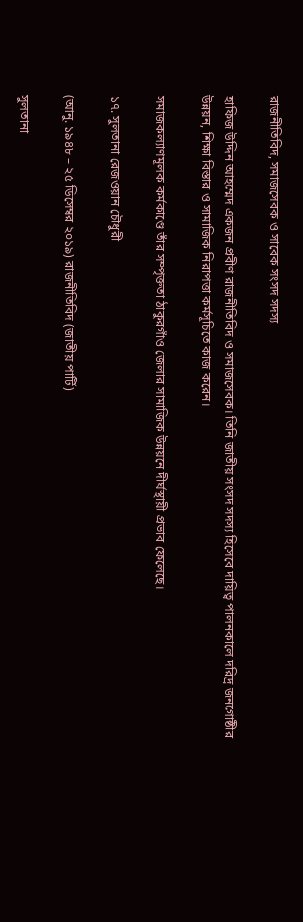রাজনীতিবিদ, সমাজসেবক ও সাবেক সংসদ সদস্য

হাফিজ উদ্দিন আহম্মেদ একজন প্রবীণ রাজনীতিবিদ ও সমাজসেবক। তিনি জাতীয় সংসদ সদস্য হিসেবে দায়িত্ব পালনকালে দরিদ্র জনগোষ্ঠীর উন্নয়ন, শিক্ষা বিস্তার ও সামাজিক নিরাপত্তা কর্মসূচিতে কাজ করেন।

সমাজকল্যাণমূলক কর্মকাণ্ডে তাঁর সম্পৃক্ততা ঠাকুরগাঁও জেলার সামাজিক উন্নয়নে দীর্ঘস্থায়ী প্রভাব ফেলেছে।

১৭. সুলতানা রেজওয়ান চৌধুরী

(আনু. ১৯৪৮ – ২৫ ডিসেম্বর ২০১৯) রাজনীতিবিদ (জাতীয় পার্টি)

সুলতানা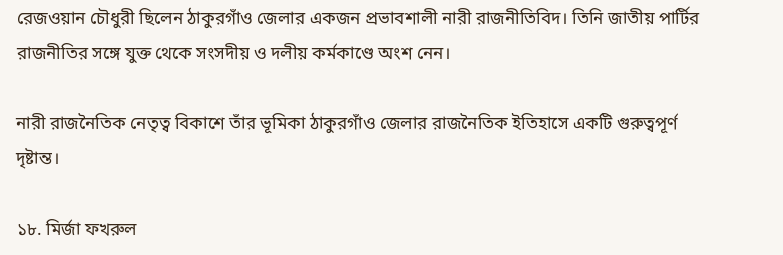রেজওয়ান চৌধুরী ছিলেন ঠাকুরগাঁও জেলার একজন প্রভাবশালী নারী রাজনীতিবিদ। তিনি জাতীয় পার্টির রাজনীতির সঙ্গে যুক্ত থেকে সংসদীয় ও দলীয় কর্মকাণ্ডে অংশ নেন।

নারী রাজনৈতিক নেতৃত্ব বিকাশে তাঁর ভূমিকা ঠাকুরগাঁও জেলার রাজনৈতিক ইতিহাসে একটি গুরুত্বপূর্ণ দৃষ্টান্ত।

১৮. মির্জা ফখরুল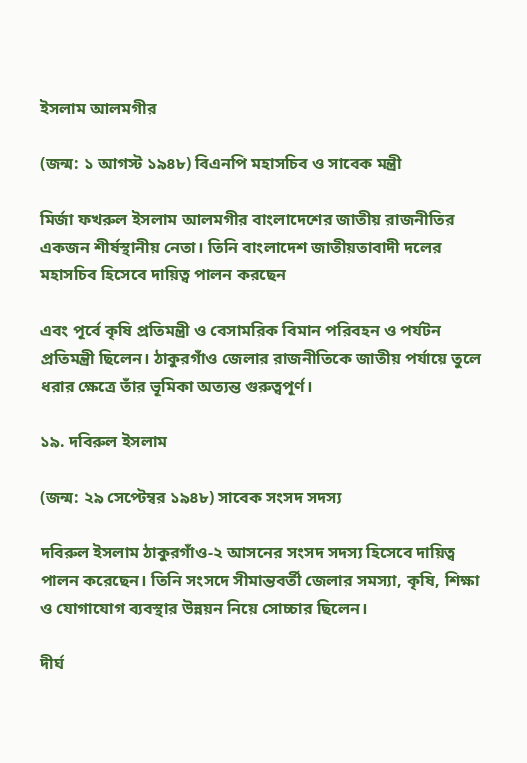ইসলাম আলমগীর

(জন্ম: ১ আগস্ট ১৯৪৮) বিএনপি মহাসচিব ও সাবেক মন্ত্রী

মির্জা ফখরুল ইসলাম আলমগীর বাংলাদেশের জাতীয় রাজনীতির একজন শীর্ষস্থানীয় নেতা। তিনি বাংলাদেশ জাতীয়তাবাদী দলের মহাসচিব হিসেবে দায়িত্ব পালন করছেন

এবং পূর্বে কৃষি প্রতিমন্ত্রী ও বেসামরিক বিমান পরিবহন ও পর্যটন প্রতিমন্ত্রী ছিলেন। ঠাকুরগাঁও জেলার রাজনীতিকে জাতীয় পর্যায়ে তুলে ধরার ক্ষেত্রে তাঁর ভূমিকা অত্যন্ত গুরুত্বপূর্ণ।

১৯. দবিরুল ইসলাম

(জন্ম: ২৯ সেপ্টেম্বর ১৯৪৮) সাবেক সংসদ সদস্য

দবিরুল ইসলাম ঠাকুরগাঁও-২ আসনের সংসদ সদস্য হিসেবে দায়িত্ব পালন করেছেন। তিনি সংসদে সীমান্তবর্তী জেলার সমস্যা, কৃষি, শিক্ষা ও যোগাযোগ ব্যবস্থার উন্নয়ন নিয়ে সোচ্চার ছিলেন।

দীর্ঘ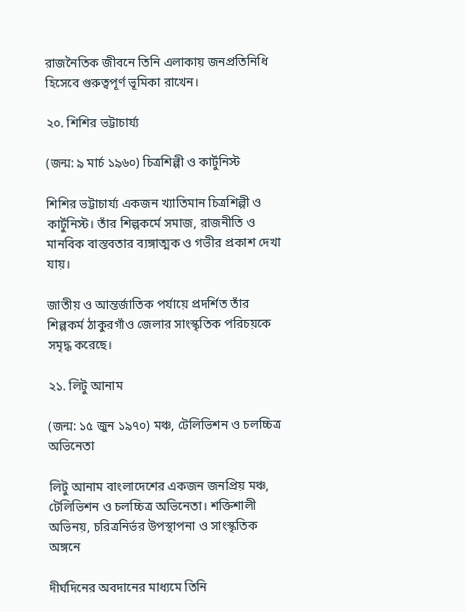রাজনৈতিক জীবনে তিনি এলাকায় জনপ্রতিনিধি হিসেবে গুরুত্বপূর্ণ ভূমিকা রাখেন।

২০. শিশির ভট্টাচার্য্য

(জন্ম: ৯ মার্চ ১৯৬০) চিত্রশিল্পী ও কার্টুনিস্ট

শিশির ভট্টাচার্য্য একজন খ্যাতিমান চিত্রশিল্পী ও কার্টুনিস্ট। তাঁর শিল্পকর্মে সমাজ, রাজনীতি ও মানবিক বাস্তবতার ব্যঙ্গাত্মক ও গভীর প্রকাশ দেখা যায়।

জাতীয় ও আন্তর্জাতিক পর্যায়ে প্রদর্শিত তাঁর শিল্পকর্ম ঠাকুরগাঁও জেলার সাংস্কৃতিক পরিচয়কে সমৃদ্ধ করেছে।

২১. লিটু আনাম

(জন্ম: ১৫ জুন ১৯৭০) মঞ্চ, টেলিভিশন ও চলচ্চিত্র অভিনেতা

লিটু আনাম বাংলাদেশের একজন জনপ্রিয় মঞ্চ, টেলিভিশন ও চলচ্চিত্র অভিনেতা। শক্তিশালী অভিনয়, চরিত্রনির্ভর উপস্থাপনা ও সাংস্কৃতিক অঙ্গনে

দীর্ঘদিনের অবদানের মাধ্যমে তিনি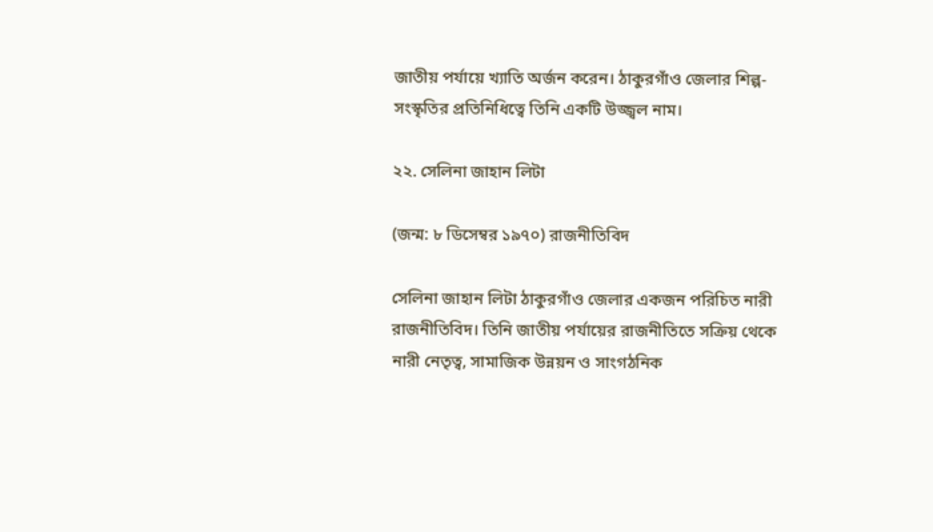জাতীয় পর্যায়ে খ্যাতি অর্জন করেন। ঠাকুরগাঁও জেলার শিল্প-সংস্কৃতির প্রতিনিধিত্বে তিনি একটি উজ্জ্বল নাম।

২২. সেলিনা জাহান লিটা

(জন্ম: ৮ ডিসেম্বর ১৯৭০) রাজনীতিবিদ

সেলিনা জাহান লিটা ঠাকুরগাঁও জেলার একজন পরিচিত নারী রাজনীতিবিদ। তিনি জাতীয় পর্যায়ের রাজনীতিতে সক্রিয় থেকে নারী নেতৃত্ব, সামাজিক উন্নয়ন ও সাংগঠনিক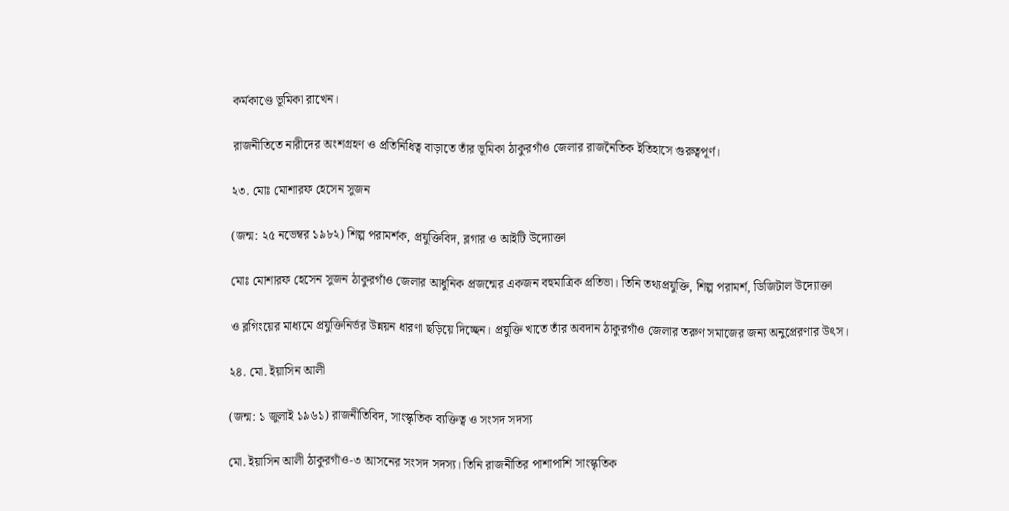কর্মকাণ্ডে ভূমিকা রাখেন।

রাজনীতিতে নারীদের অংশগ্রহণ ও প্রতিনিধিত্ব বাড়াতে তাঁর ভূমিকা ঠাকুরগাঁও জেলার রাজনৈতিক ইতিহাসে গুরুত্বপূর্ণ।

২৩. মোঃ মোশারফ হেসেন সুজন

(জন্ম: ২৫ নভেম্বর ১৯৮২) শিল্প পরামর্শক, প্রযুক্তিবিদ, ব্লগার ও আইটি উদ্যোক্তা

মোঃ মোশারফ হেসেন সুজন ঠাকুরগাঁও জেলার আধুনিক প্রজন্মের একজন বহুমাত্রিক প্রতিভা। তিনি তথ্যপ্রযুক্তি, শিল্প পরামর্শ, ডিজিটাল উদ্যোক্তা

ও ব্লগিংয়ের মাধ্যমে প্রযুক্তিনির্ভর উন্নয়ন ধারণা ছড়িয়ে দিচ্ছেন। প্রযুক্তি খাতে তাঁর অবদান ঠাকুরগাঁও জেলার তরুণ সমাজের জন্য অনুপ্রেরণার উৎস।

২৪. মো. ইয়াসিন আলী

(জন্ম: ১ জুলাই ১৯৬১) রাজনীতিবিদ, সাংস্কৃতিক ব্যক্তিত্ব ও সংসদ সদস্য

মো. ইয়াসিন আলী ঠাকুরগাঁও-৩ আসনের সংসদ সদস্য। তিনি রাজনীতির পাশাপাশি সাংস্কৃতিক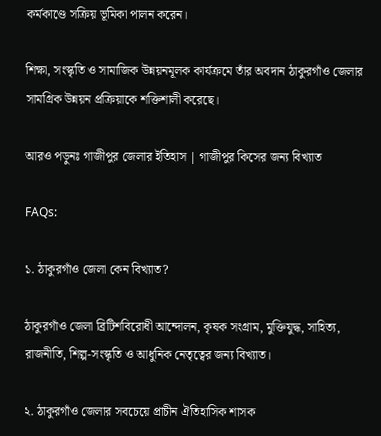কর্মকাণ্ডে সক্রিয় ভূমিকা পালন করেন।

শিক্ষা, সংস্কৃতি ও সামাজিক উন্নয়নমূলক কার্যক্রমে তাঁর অবদান ঠাকুরগাঁও জেলার সামগ্রিক উন্নয়ন প্রক্রিয়াকে শক্তিশালী করেছে।

আরও পড়ুনঃ গাজীপুর জেলার ইতিহাস | গাজীপুর কিসের জন্য বিখ্যাত

FAQs:

১. ঠাকুরগাঁও জেলা কেন বিখ্যাত?

ঠাকুরগাঁও জেলা ব্রিটিশবিরোধী আন্দোলন, কৃষক সংগ্রাম, মুক্তিযুদ্ধ, সাহিত্য, রাজনীতি, শিল্প-সংস্কৃতি ও আধুনিক নেতৃত্বের জন্য বিখ্যাত।

২. ঠাকুরগাঁও জেলার সবচেয়ে প্রাচীন ঐতিহাসিক শাসক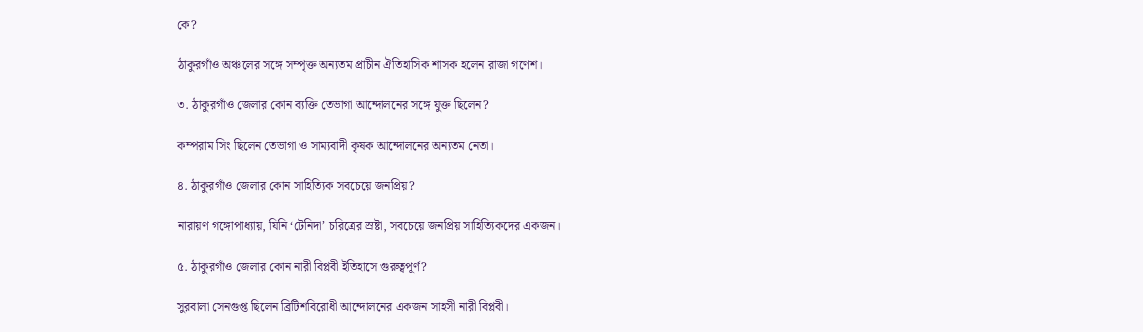কে?

ঠাকুরগাঁও অঞ্চলের সঙ্গে সম্পৃক্ত অন্যতম প্রাচীন ঐতিহাসিক শাসক হলেন রাজা গণেশ।

৩. ঠাকুরগাঁও জেলার কোন ব্যক্তি তেভাগা আন্দোলনের সঙ্গে যুক্ত ছিলেন?

কম্পরাম সিং ছিলেন তেভাগা ও সাম্যবাদী কৃষক আন্দোলনের অন্যতম নেতা।

৪. ঠাকুরগাঁও জেলার কোন সাহিত্যিক সবচেয়ে জনপ্রিয়?

নারায়ণ গঙ্গোপাধ্যায়, যিনি ‘টেনিদা’ চরিত্রের স্রষ্টা, সবচেয়ে জনপ্রিয় সাহিত্যিকদের একজন।

৫. ঠাকুরগাঁও জেলার কোন নারী বিপ্লবী ইতিহাসে গুরুত্বপূর্ণ?

সুরবালা সেনগুপ্ত ছিলেন ব্রিটিশবিরোধী আন্দোলনের একজন সাহসী নারী বিপ্লবী।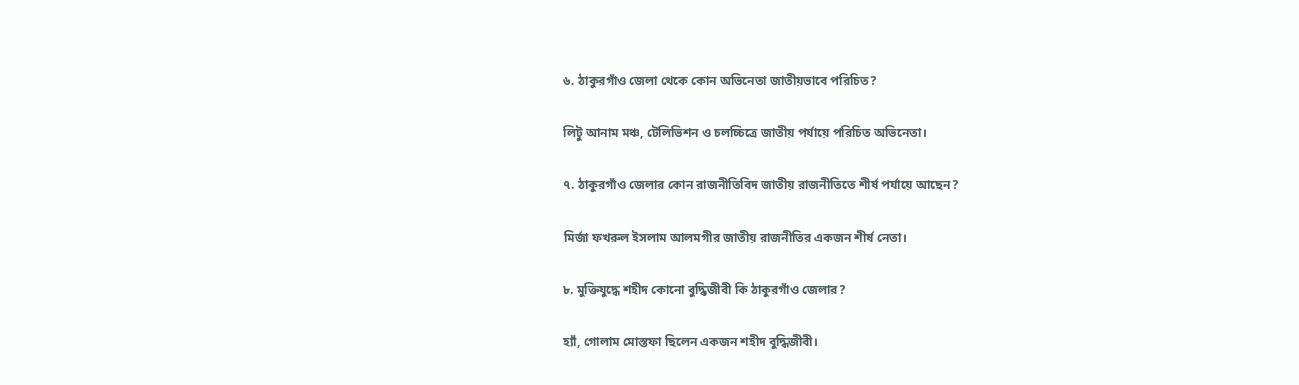৬. ঠাকুরগাঁও জেলা থেকে কোন অভিনেতা জাতীয়ভাবে পরিচিত?

লিটু আনাম মঞ্চ, টেলিভিশন ও চলচ্চিত্রে জাতীয় পর্যায়ে পরিচিত অভিনেতা।

৭. ঠাকুরগাঁও জেলার কোন রাজনীতিবিদ জাতীয় রাজনীতিতে শীর্ষ পর্যায়ে আছেন?

মির্জা ফখরুল ইসলাম আলমগীর জাতীয় রাজনীতির একজন শীর্ষ নেতা।

৮. মুক্তিযুদ্ধে শহীদ কোনো বুদ্ধিজীবী কি ঠাকুরগাঁও জেলার?

হ্যাঁ, গোলাম মোস্তফা ছিলেন একজন শহীদ বুদ্ধিজীবী।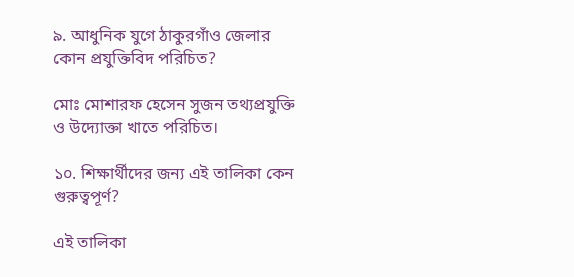৯. আধুনিক যুগে ঠাকুরগাঁও জেলার কোন প্রযুক্তিবিদ পরিচিত?

মোঃ মোশারফ হেসেন সুজন তথ্যপ্রযুক্তি ও উদ্যোক্তা খাতে পরিচিত।

১০. শিক্ষার্থীদের জন্য এই তালিকা কেন গুরুত্বপূর্ণ?

এই তালিকা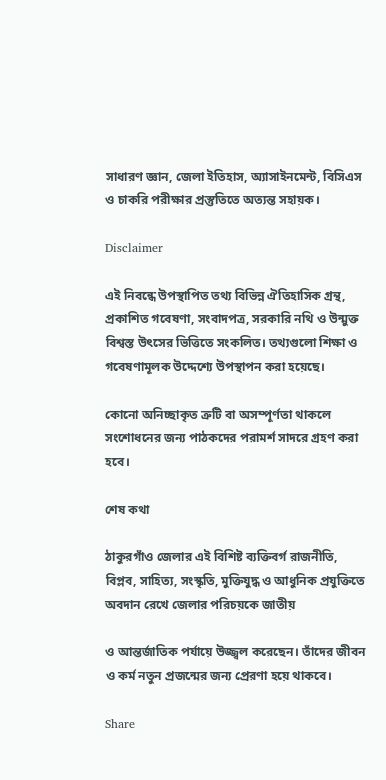সাধারণ জ্ঞান, জেলা ইতিহাস, অ্যাসাইনমেন্ট, বিসিএস ও চাকরি পরীক্ষার প্রস্তুতিতে অত্যন্ত সহায়ক।

Disclaimer

এই নিবন্ধে উপস্থাপিত তথ্য বিভিন্ন ঐতিহাসিক গ্রন্থ, প্রকাশিত গবেষণা, সংবাদপত্র, সরকারি নথি ও উন্মুক্ত বিশ্বস্ত উৎসের ভিত্তিতে সংকলিত। তথ্যগুলো শিক্ষা ও গবেষণামূলক উদ্দেশ্যে উপস্থাপন করা হয়েছে।

কোনো অনিচ্ছাকৃত ত্রুটি বা অসম্পূর্ণতা থাকলে সংশোধনের জন্য পাঠকদের পরামর্শ সাদরে গ্রহণ করা হবে।

শেষ কথা

ঠাকুরগাঁও জেলার এই বিশিষ্ট ব্যক্তিবর্গ রাজনীতি, বিপ্লব, সাহিত্য, সংস্কৃতি, মুক্তিযুদ্ধ ও আধুনিক প্রযুক্তিতে অবদান রেখে জেলার পরিচয়কে জাতীয়

ও আন্তর্জাতিক পর্যায়ে উজ্জ্বল করেছেন। তাঁদের জীবন ও কর্ম নতুন প্রজন্মের জন্য প্রেরণা হয়ে থাকবে।

Share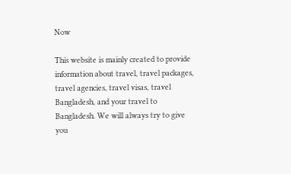Now

This website is mainly created to provide information about travel, travel packages, travel agencies, travel visas, travel Bangladesh, and your travel to Bangladesh. We will always try to give you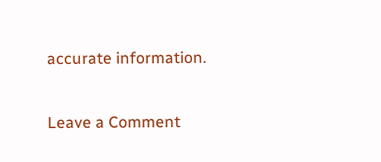accurate information.

Leave a Comment